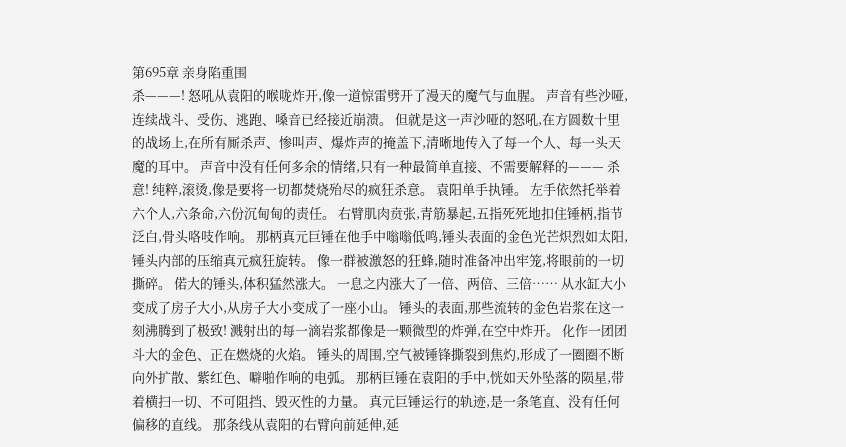第695章 亲身陷重围
杀———! 怒吼从袁阳的喉咙炸开,像一道惊雷劈开了漫天的魔气与血腥。 声音有些沙哑,连续战斗、受伤、逃跑、嗓音已经接近崩溃。 但就是这一声沙哑的怒吼,在方圆数十里的战场上,在所有厮杀声、惨叫声、爆炸声的掩盖下,清晰地传入了每一个人、每一头天魔的耳中。 声音中没有任何多余的情绪,只有一种最简单直接、不需要解释的——— 杀意! 纯粹,滚烫,像是要将一切都焚烧殆尽的疯狂杀意。 袁阳单手执锤。 左手依然托举着六个人,六条命,六份沉甸甸的责任。 右臂肌肉贲张,青筋暴起,五指死死地扣住锤柄,指节泛白,骨头咯吱作响。 那柄真元巨锤在他手中嗡嗡低鸣,锤头表面的金色光芒炽烈如太阳,锤头内部的压缩真元疯狂旋转。 像一群被激怒的狂蜂,随时准备冲出牢笼,将眼前的一切撕碎。 偌大的锤头,体积猛然涨大。 一息之内涨大了一倍、两倍、三倍…… 从水缸大小变成了房子大小,从房子大小变成了一座小山。 锤头的表面,那些流转的金色岩浆在这一刻沸腾到了极致! 溅射出的每一滴岩浆都像是一颗微型的炸弹,在空中炸开。 化作一团团斗大的金色、正在燃烧的火焰。 锤头的周围,空气被锤锋撕裂到焦灼,形成了一圈圈不断向外扩散、紫红色、噼啪作响的电弧。 那柄巨锤在袁阳的手中,恍如天外坠落的陨星,带着横扫一切、不可阻挡、毁灭性的力量。 真元巨锤运行的轨迹,是一条笔直、没有任何偏移的直线。 那条线从袁阳的右臂向前延伸,延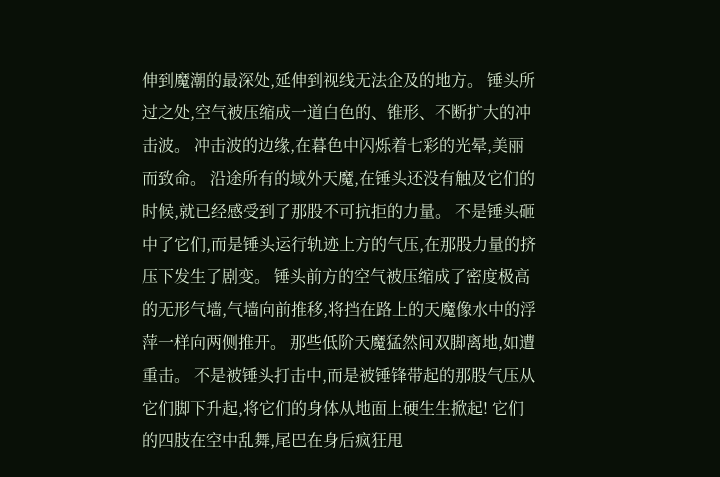伸到魔潮的最深处,延伸到视线无法企及的地方。 锤头所过之处,空气被压缩成一道白色的、锥形、不断扩大的冲击波。 冲击波的边缘,在暮色中闪烁着七彩的光晕,美丽而致命。 沿途所有的域外天魔,在锤头还没有触及它们的时候,就已经感受到了那股不可抗拒的力量。 不是锤头砸中了它们,而是锤头运行轨迹上方的气压,在那股力量的挤压下发生了剧变。 锤头前方的空气被压缩成了密度极高的无形气墙,气墙向前推移,将挡在路上的天魔像水中的浮萍一样向两侧推开。 那些低阶天魔猛然间双脚离地,如遭重击。 不是被锤头打击中,而是被锤锋带起的那股气压从它们脚下升起,将它们的身体从地面上硬生生掀起! 它们的四肢在空中乱舞,尾巴在身后疯狂甩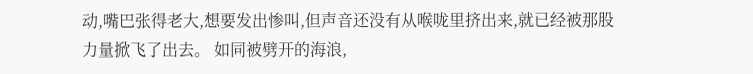动,嘴巴张得老大,想要发出惨叫,但声音还没有从喉咙里挤出来,就已经被那股力量掀飞了出去。 如同被劈开的海浪,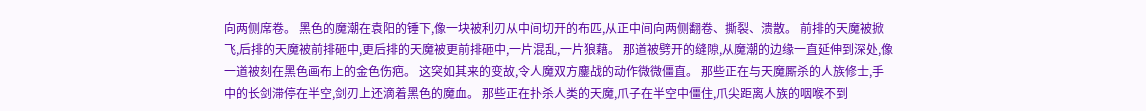向两侧席卷。 黑色的魔潮在袁阳的锤下,像一块被利刃从中间切开的布匹,从正中间向两侧翻卷、撕裂、溃散。 前排的天魔被掀飞,后排的天魔被前排砸中,更后排的天魔被更前排砸中,一片混乱,一片狼藉。 那道被劈开的缝隙,从魔潮的边缘一直延伸到深处,像一道被刻在黑色画布上的金色伤疤。 这突如其来的变故,令人魔双方鏖战的动作微微僵直。 那些正在与天魔厮杀的人族修士,手中的长剑滞停在半空,剑刃上还滴着黑色的魔血。 那些正在扑杀人类的天魔,爪子在半空中僵住,爪尖距离人族的咽喉不到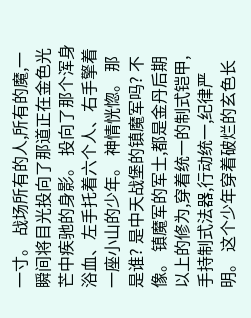一寸。 战场所有的人,所有的魔,一瞬间将目光投向了那道正在金色光芒中疾驰的身影。 投向了那个浑身浴血、左手托着六个人、右手擎着一座小山的少年。 神情恍惚。 那是谁? 是中天战堡的镇魔军吗? 不像。 镇魔军的军士,都是金丹后期以上的修为,穿着统一的制式铠甲,手持制式法器,行动统一,纪律严明。 这个少年穿着破烂的玄色长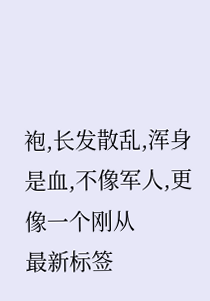袍,长发散乱,浑身是血,不像军人,更像一个刚从
最新标签